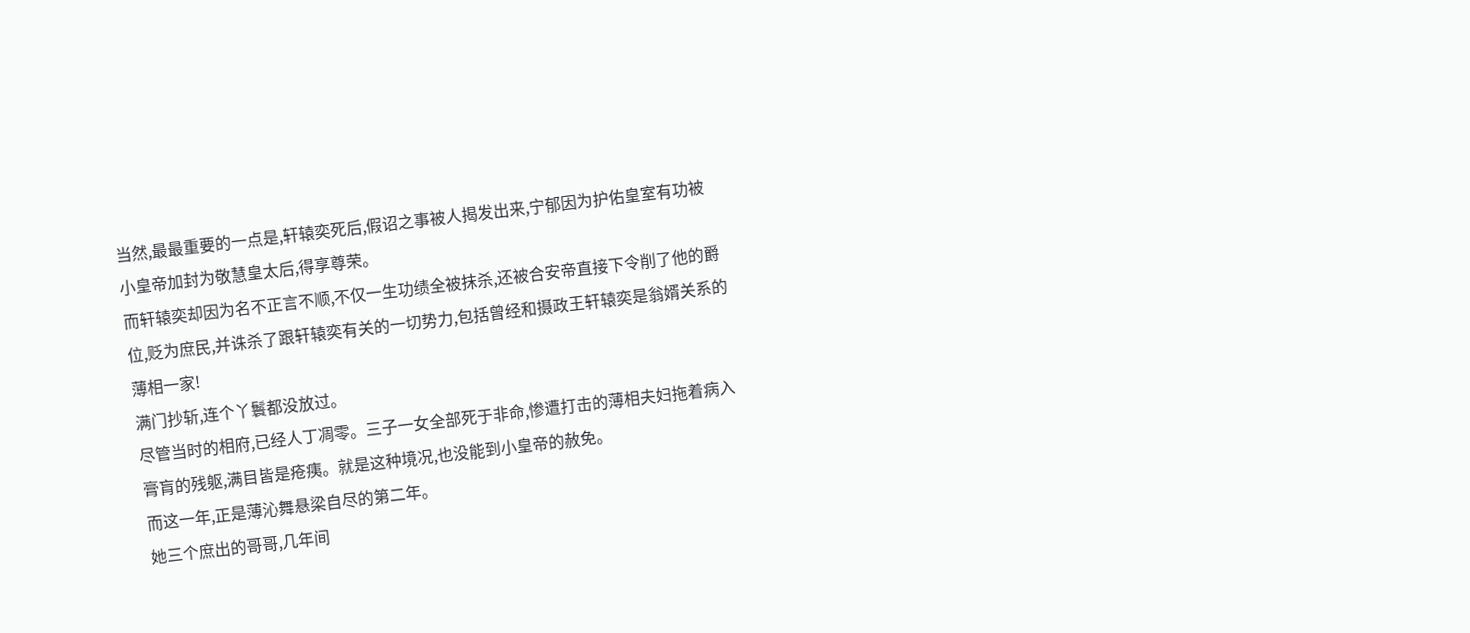当然,最最重要的一点是,轩辕奕死后,假诏之事被人揭发出来,宁郁因为护佑皇室有功被小皇帝加封为敬慧皇太后,得享尊荣。
而轩辕奕却因为名不正言不顺,不仅一生功绩全被抹杀,还被合安帝直接下令削了他的爵位,贬为庶民,并诛杀了跟轩辕奕有关的一切势力,包括曾经和摄政王轩辕奕是翁婿关系的薄相一家!
满门抄斩,连个丫鬟都没放过。
尽管当时的相府,已经人丁凋零。三子一女全部死于非命,惨遭打击的薄相夫妇拖着病入膏肓的残躯,满目皆是疮痍。就是这种境况,也没能到小皇帝的赦免。
而这一年,正是薄沁舞悬梁自尽的第二年。
她三个庶出的哥哥,几年间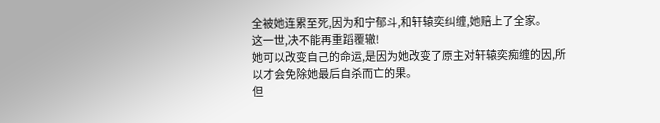全被她连累至死,因为和宁郁斗,和轩辕奕纠缠,她赔上了全家。
这一世,决不能再重蹈覆辙!
她可以改变自己的命运,是因为她改变了原主对轩辕奕痴缠的因,所以才会免除她最后自杀而亡的果。
但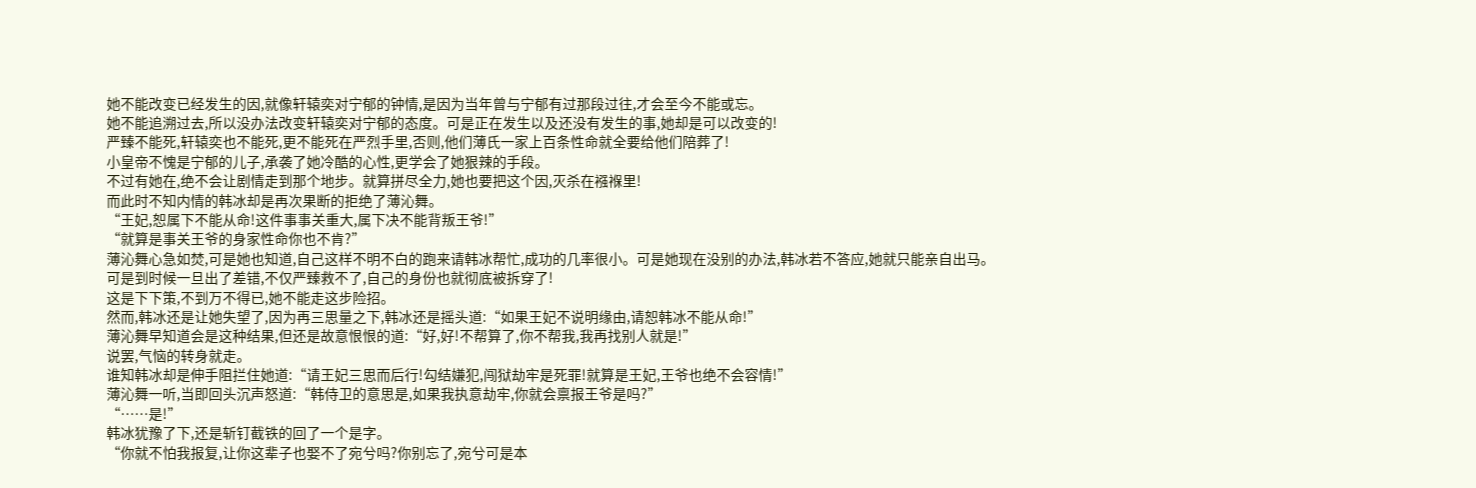她不能改变已经发生的因,就像轩辕奕对宁郁的钟情,是因为当年曾与宁郁有过那段过往,才会至今不能或忘。
她不能追溯过去,所以没办法改变轩辕奕对宁郁的态度。可是正在发生以及还没有发生的事,她却是可以改变的!
严臻不能死,轩辕奕也不能死,更不能死在严烈手里,否则,他们薄氏一家上百条性命就全要给他们陪葬了!
小皇帝不愧是宁郁的儿子,承袭了她冷酷的心性,更学会了她狠辣的手段。
不过有她在,绝不会让剧情走到那个地步。就算拼尽全力,她也要把这个因,灭杀在襁褓里!
而此时不知内情的韩冰却是再次果断的拒绝了薄沁舞。
“王妃,恕属下不能从命!这件事事关重大,属下决不能背叛王爷!”
“就算是事关王爷的身家性命你也不肯?”
薄沁舞心急如焚,可是她也知道,自己这样不明不白的跑来请韩冰帮忙,成功的几率很小。可是她现在没别的办法,韩冰若不答应,她就只能亲自出马。
可是到时候一旦出了差错,不仅严臻救不了,自己的身份也就彻底被拆穿了!
这是下下策,不到万不得已,她不能走这步险招。
然而,韩冰还是让她失望了,因为再三思量之下,韩冰还是摇头道:“如果王妃不说明缘由,请恕韩冰不能从命!”
薄沁舞早知道会是这种结果,但还是故意恨恨的道:“好,好!不帮算了,你不帮我,我再找别人就是!”
说罢,气恼的转身就走。
谁知韩冰却是伸手阻拦住她道:“请王妃三思而后行!勾结嫌犯,闯狱劫牢是死罪!就算是王妃,王爷也绝不会容情!”
薄沁舞一听,当即回头沉声怒道:“韩侍卫的意思是,如果我执意劫牢,你就会禀报王爷是吗?”
“……是!”
韩冰犹豫了下,还是斩钉截铁的回了一个是字。
“你就不怕我报复,让你这辈子也娶不了宛兮吗?你别忘了,宛兮可是本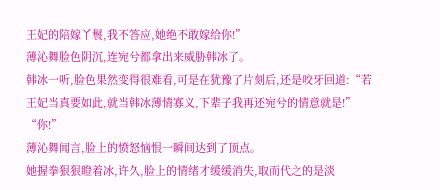王妃的陪嫁丫鬟,我不答应,她绝不敢嫁给你!”
薄沁舞脸色阴沉,连宛兮都拿出来威胁韩冰了。
韩冰一听,脸色果然变得很难看,可是在犹豫了片刻后,还是咬牙回道:“若王妃当真要如此,就当韩冰薄情寡义,下辈子我再还宛兮的情意就是!”
“你!”
薄沁舞闻言,脸上的愤怒恼恨一瞬间达到了顶点。
她握拳狠狠瞪着冰,许久,脸上的情绪才缓缓消失,取而代之的是淡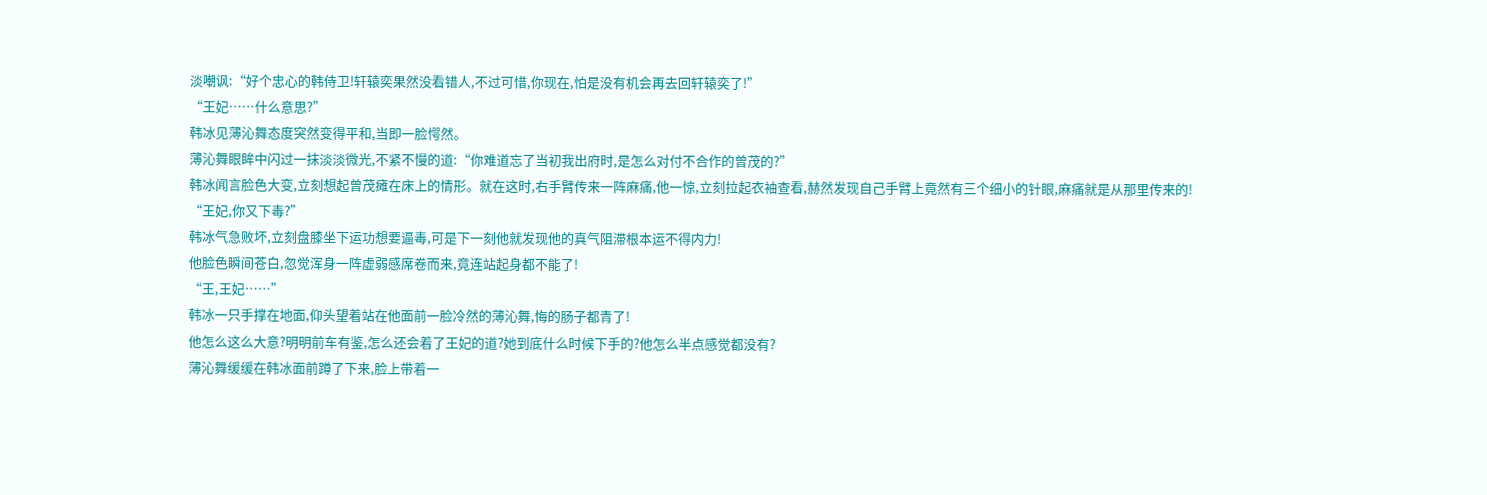淡嘲讽:“好个忠心的韩侍卫!轩辕奕果然没看错人,不过可惜,你现在,怕是没有机会再去回轩辕奕了!”
“王妃……什么意思?”
韩冰见薄沁舞态度突然变得平和,当即一脸愕然。
薄沁舞眼眸中闪过一抹淡淡微光,不紧不慢的道:“你难道忘了当初我出府时,是怎么对付不合作的曾茂的?”
韩冰闻言脸色大变,立刻想起曾茂瘫在床上的情形。就在这时,右手臂传来一阵麻痛,他一惊,立刻拉起衣袖查看,赫然发现自己手臂上竟然有三个细小的针眼,麻痛就是从那里传来的!
“王妃,你又下毒?”
韩冰气急败坏,立刻盘膝坐下运功想要逼毒,可是下一刻他就发现他的真气阻滞根本运不得内力!
他脸色瞬间苍白,忽觉浑身一阵虚弱感席卷而来,竟连站起身都不能了!
“王,王妃……”
韩冰一只手撑在地面,仰头望着站在他面前一脸冷然的薄沁舞,悔的肠子都青了!
他怎么这么大意?明明前车有鉴,怎么还会着了王妃的道?她到底什么时候下手的?他怎么半点感觉都没有?
薄沁舞缓缓在韩冰面前蹲了下来,脸上带着一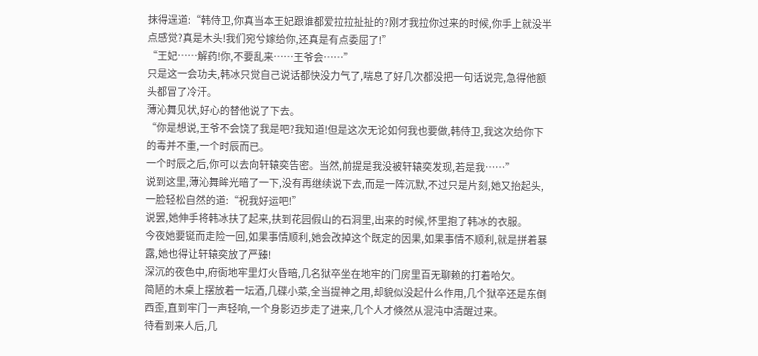抹得逞道:“韩侍卫,你真当本王妃跟谁都爱拉拉扯扯的?刚才我拉你过来的时候,你手上就没半点感觉?真是木头!我们宛兮嫁给你,还真是有点委屈了!”
“王妃……解药!你,不要乱来……王爷会……”
只是这一会功夫,韩冰只觉自己说话都快没力气了,喘息了好几次都没把一句话说完,急得他额头都冒了冷汗。
薄沁舞见状,好心的替他说了下去。
“你是想说,王爷不会饶了我是吧?我知道!但是这次无论如何我也要做,韩侍卫,我这次给你下的毒并不重,一个时辰而已。
一个时辰之后,你可以去向轩辕奕告密。当然,前提是我没被轩辕奕发现,若是我……”
说到这里,薄沁舞眸光暗了一下,没有再继续说下去,而是一阵沉默,不过只是片刻,她又抬起头,一脸轻松自然的道:“祝我好运吧!”
说罢,她伸手将韩冰扶了起来,扶到花园假山的石洞里,出来的时候,怀里抱了韩冰的衣服。
今夜她要铤而走险一回,如果事情顺利,她会改掉这个既定的因果,如果事情不顺利,就是拼着暴露,她也得让轩辕奕放了严臻!
深沉的夜色中,府衙地牢里灯火昏暗,几名狱卒坐在地牢的门房里百无聊赖的打着哈欠。
简陋的木桌上摆放着一坛酒,几碟小菜,全当提神之用,却貌似没起什么作用,几个狱卒还是东倒西歪,直到牢门一声轻响,一个身影迈步走了进来,几个人才倏然从混沌中清醒过来。
待看到来人后,几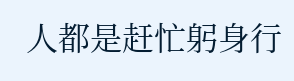人都是赶忙躬身行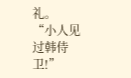礼。
“小人见过韩侍卫!”